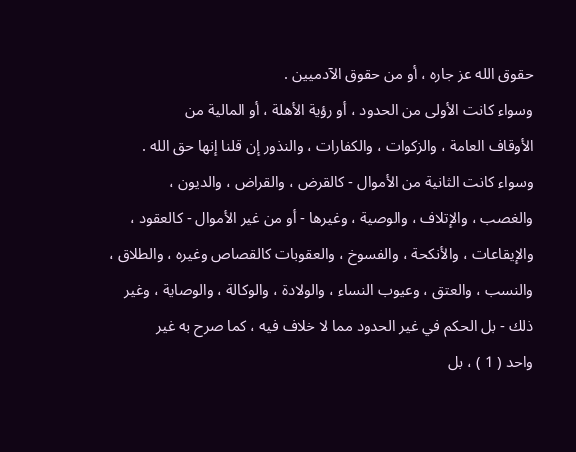حقوق الله عز جاره ، أو من حقوق الآدميين .
وسواء كانت الأولى من الحدود ، أو رؤية الأهلة ، أو المالية من
الأوقاف العامة ، والزكوات ، والكفارات ، والنذور إن قلنا إنها حق الله .
وسواء كانت الثانية من الأموال - كالقرض ، والقراض ، والديون ،
والغصب ، والإتلاف ، والوصية ، وغيرها - أو من غير الأموال - كالعقود ،
والإيقاعات ، والأنكحة ، والفسوخ ، والعقوبات كالقصاص وغيره ، والطلاق ،
والنسب ، والعتق ، وعيوب النساء ، والولادة ، والوكالة ، والوصاية ، وغير
ذلك - بل الحكم في غير الحدود مما لا خلاف فيه ، كما صرح به غير
واحد ( 1 ) ، بل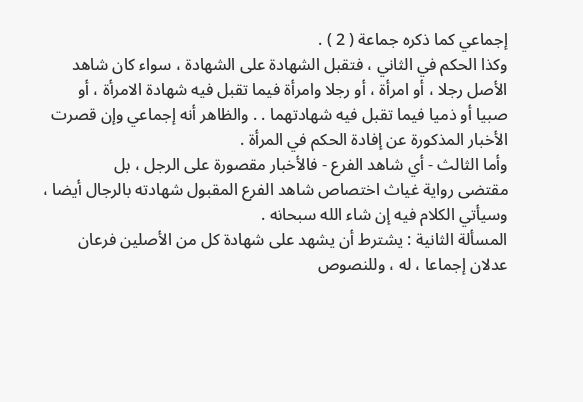إجماعي كما ذكره جماعة ( 2 ) .
وكذا الحكم في الثاني ، فتقبل الشهادة على الشهادة ، سواء كان شاهد
الأصل رجلا ، أو امرأة ، أو رجلا وامرأة فيما تقبل فيه شهادة الامرأة ، أو
صبيا أو ذميا فيما تقبل فيه شهادتهما . . والظاهر أنه إجماعي وإن قصرت
الأخبار المذكورة عن إفادة الحكم في المرأة .
وأما الثالث - أي شاهد الفرع - فالأخبار مقصورة على الرجل ، بل
مقتضى رواية غياث اختصاص شاهد الفرع المقبول شهادته بالرجال أيضا ،
وسيأتي الكلام فيه إن شاء الله سبحانه .
المسألة الثانية : يشترط أن يشهد على شهادة كل من الأصلين فرعان
عدلان إجماعا ، له ، وللنصوص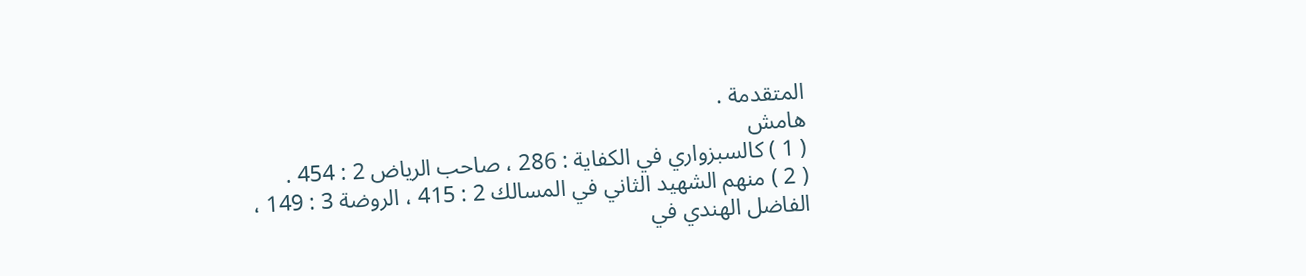المتقدمة .
هامش
( 1 ) كالسبزواري في الكفاية : 286 ، صاحب الرياض 2 : 454 .
( 2 ) منهم الشهيد الثاني في المسالك 2 : 415 ، الروضة 3 : 149 ، الفاضل الهندي في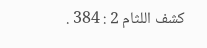كشف اللثام 2 : 384 .